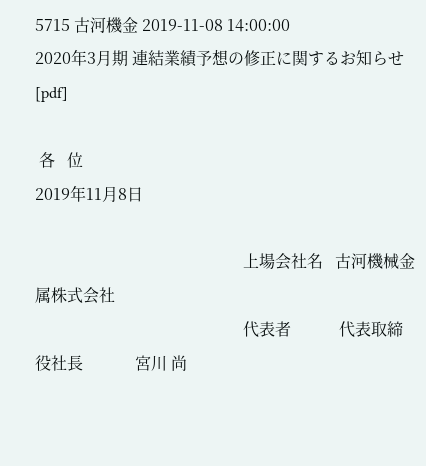5715 古河機金 2019-11-08 14:00:00
2020年3月期 連結業績予想の修正に関するお知らせ [pdf]

 各   位                                                                              2019年11月8日

                                                    上場会社名   古河機械金属株式会社
                                                    代表者            代表取締役社長             宮川 尚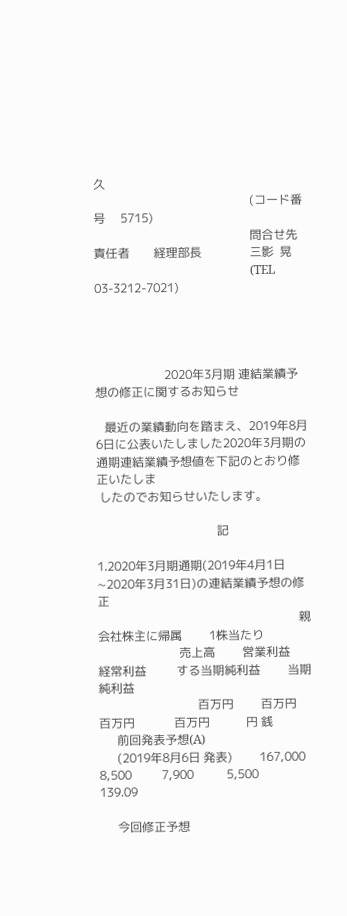久
                                                    (コード番号     5715)
                                                    問合せ先責任者        経理部長                三影  晃
                                                    (TEL            03-3212-7021)




                       2020年3月期 連結業績予想の修正に関するお知らせ

   最近の業績動向を踏まえ、2019年8月6日に公表いたしました2020年3月期の通期連結業績予想値を下記のとおり修正いたしま
 したのでお知らせいたします。

                                        記

1.2020年3月期通期(2019年4月1日∼2020年3月31日)の連結業績予想の修正
                                                                   親会社株主に帰属         1株当たり
                           売上高         営業利益           経常利益          する当期純利益         当期純利益
                                 百万円         百万円           百万円             百万円            円 銭
      前回発表予想(A)
      (2019年8月6日 発表)         167,000        8,500          7,900           5,500         139.09

      今回修正予想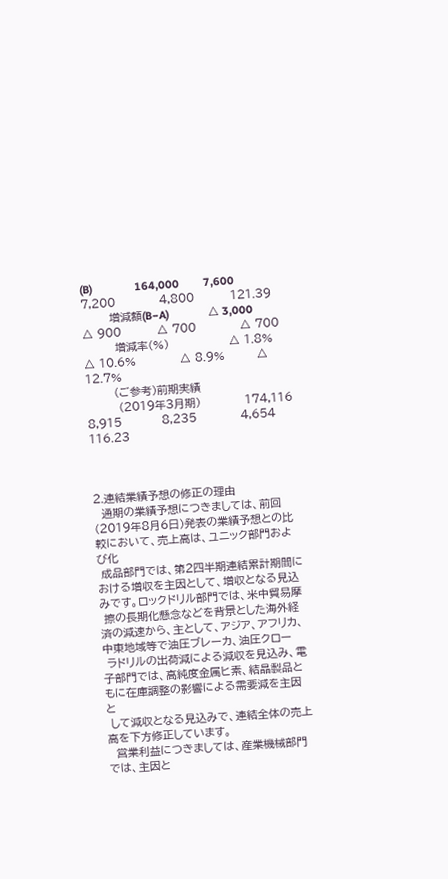(B)              164,000        7,600          7,200           4,800         121.39
       増減額(B−A)             △ 3,000         △ 900         △ 700           △ 700
        増減率(%)               △ 1.8%     △ 10.6%           △ 8.9%        △ 12.7%
       (ご参考)前期実績
        (2019年3月期)           174,116        8,915          8,235           4,654         116.23



2.連結業績予想の修正の理由
  通期の業績予想につきましては、前回(2019年8月6日)発表の業績予想との比較において、売上高は、ユニック部門および化
 成品部門では、第2四半期連結累計期間における増収を主因として、増収となる見込みです。ロックドリル部門では、米中貿易摩
 擦の長期化懸念などを背景とした海外経済の減速から、主として、アジア、アフリカ、中東地域等で油圧ブレーカ、油圧クロー
 ラドリルの出荷減による減収を見込み、電子部門では、高純度金属ヒ素、結晶製品ともに在庫調整の影響による需要減を主因と
 して減収となる見込みで、連結全体の売上高を下方修正しています。
  営業利益につきましては、産業機械部門では、主因と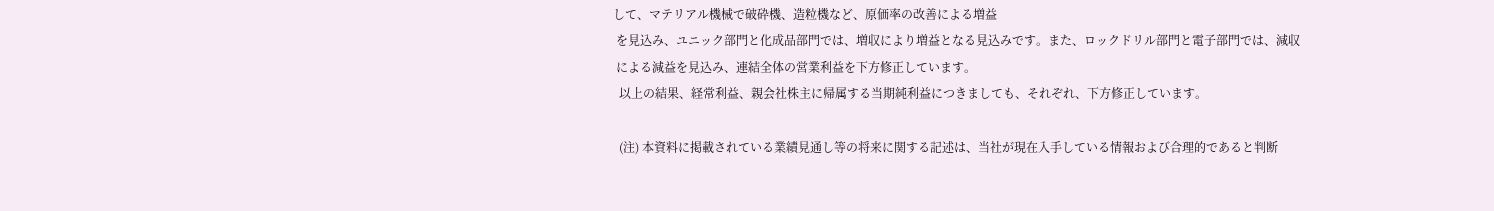して、マテリアル機械で破砕機、造粒機など、原価率の改善による増益
 を見込み、ユニック部門と化成品部門では、増収により増益となる見込みです。また、ロックドリル部門と電子部門では、減収
 による減益を見込み、連結全体の営業利益を下方修正しています。
  以上の結果、経常利益、親会社株主に帰属する当期純利益につきましても、それぞれ、下方修正しています。

  (注) 本資料に掲載されている業績見通し等の将来に関する記述は、当社が現在入手している情報および合理的であると判断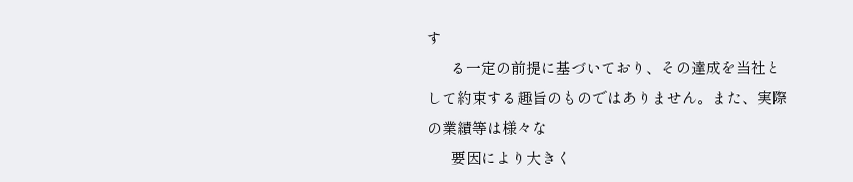す
      る一定の前提に基づいており、その達成を当社として約束する趣旨のものではありません。また、実際の業績等は様々な
      要因により大きく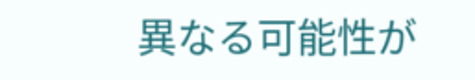異なる可能性が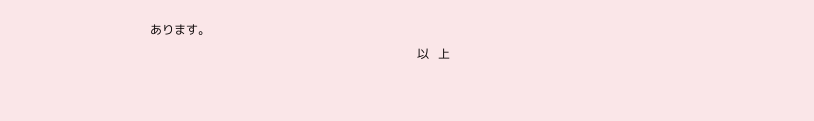あります。
                                                                                         以   上